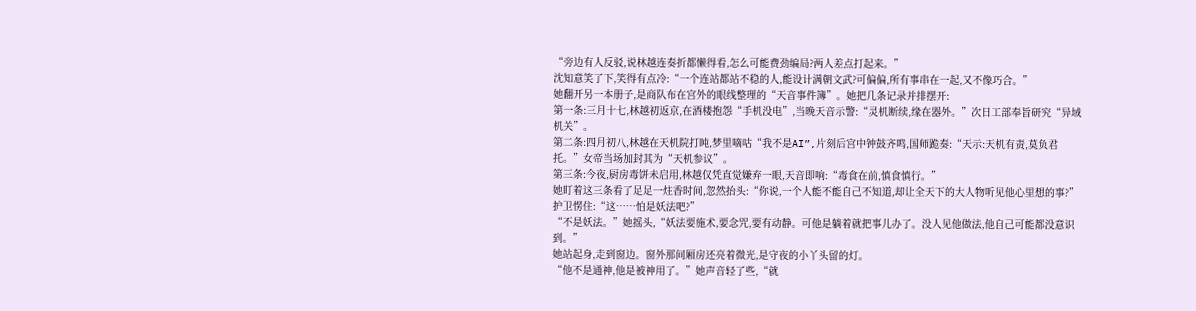“旁边有人反驳,说林越连奏折都懒得看,怎么可能费劲编局?两人差点打起来。”
沈知意笑了下,笑得有点冷:“一个连站都站不稳的人,能设计满朝文武?可偏偏,所有事串在一起,又不像巧合。”
她翻开另一本册子,是商队布在宫外的眼线整理的“天音事件簿”。她把几条记录并排摆开:
第一条:三月十七,林越初返京,在酒楼抱怨“手机没电”,当晚天音示警:“灵机断续,缘在器外。”次日工部奉旨研究“异域机关”。
第二条:四月初八,林越在天机院打盹,梦里嘀咕“我不是AI”,片刻后宫中钟鼓齐鸣,国师跪奏:“天示:天机有责,莫负君托。”女帝当场加封其为“天机参议”。
第三条:今夜,厨房毒饼未启用,林越仅凭直觉嫌弃一眼,天音即响:“毒食在前,慎食慎行。”
她盯着这三条看了足足一炷香时间,忽然抬头:“你说,一个人能不能自己不知道,却让全天下的大人物听见他心里想的事?”
护卫愣住:“这……怕是妖法吧?”
“不是妖法。”她摇头,“妖法要施术,要念咒,要有动静。可他是躺着就把事儿办了。没人见他做法,他自己可能都没意识到。”
她站起身,走到窗边。窗外那间厢房还亮着微光,是守夜的小丫头留的灯。
“他不是通神,他是被神用了。”她声音轻了些,“就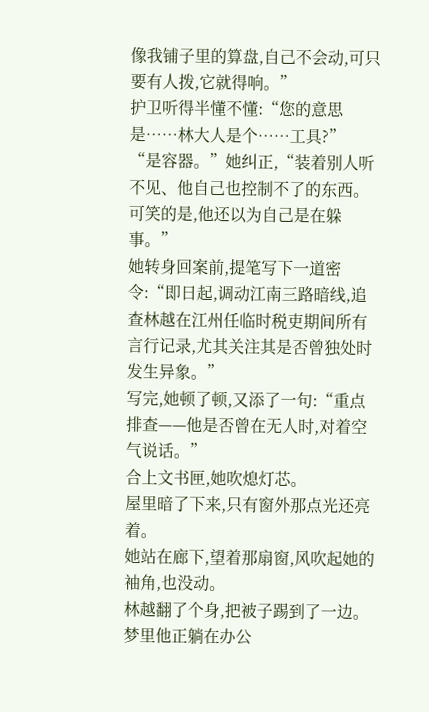像我铺子里的算盘,自己不会动,可只要有人拨,它就得响。”
护卫听得半懂不懂:“您的意思是……林大人是个……工具?”
“是容器。”她纠正,“装着别人听不见、他自己也控制不了的东西。可笑的是,他还以为自己是在躲事。”
她转身回案前,提笔写下一道密令:“即日起,调动江南三路暗线,追查林越在江州任临时税吏期间所有言行记录,尤其关注其是否曾独处时发生异象。”
写完,她顿了顿,又添了一句:“重点排查——他是否曾在无人时,对着空气说话。”
合上文书匣,她吹熄灯芯。
屋里暗了下来,只有窗外那点光还亮着。
她站在廊下,望着那扇窗,风吹起她的袖角,也没动。
林越翻了个身,把被子踢到了一边。梦里他正躺在办公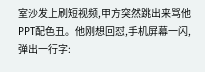室沙发上刷短视频,甲方突然跳出来骂他PPT配色丑。他刚想回怼,手机屏幕一闪,弹出一行字: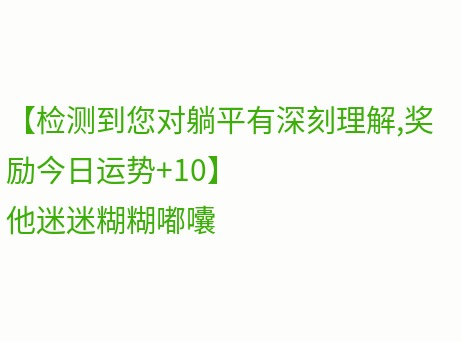【检测到您对躺平有深刻理解,奖励今日运势+10】
他迷迷糊糊嘟囔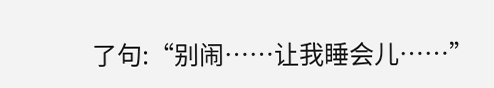了句:“别闹……让我睡会儿……”